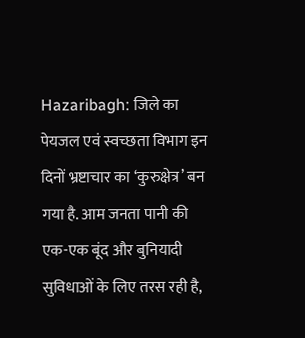Hazaribagh: जिले का पेयजल एवं स्वच्छता विभाग इन दिनों भ्रष्टाचार का ‘कुरुक्षेत्र’ बन गया है. आम जनता पानी की एक-एक बूंद और बुनियादी सुविधाओं के लिए तरस रही है,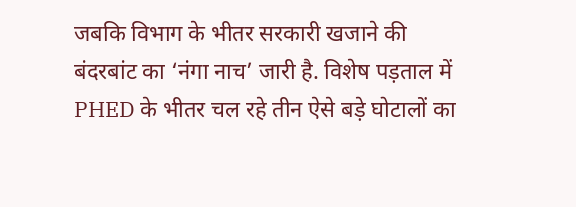जबकि विभाग के भीतर सरकारी खजाने की बंदरबांट का ‘नंगा नाच’ जारी है. विशेष पड़ताल में PHED के भीतर चल रहे तीन ऐसे बड़े घोटालों का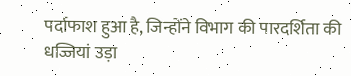पर्दाफाश हुआ है, जिन्होंने विभाग की पारदर्शिता की धज्जियां उड़ा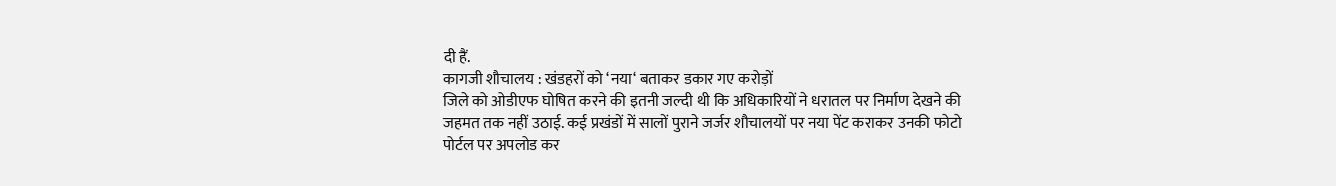दी हैं.
कागजी शौचालय : खंडहरों को ‘नया‘ बताकर डकार गए करोड़ों
जिले को ओडीएफ घोषित करने की इतनी जल्दी थी कि अधिकारियों ने धरातल पर निर्माण देखने की जहमत तक नहीं उठाई. कई प्रखंडों में सालों पुराने जर्जर शौचालयों पर नया पेंट कराकर उनकी फोटो पोर्टल पर अपलोड कर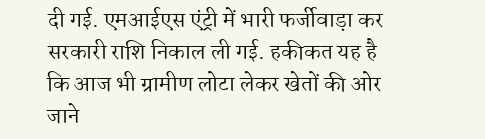दी गई. एमआईएस एंट्री में भारी फर्जीवाड़ा कर सरकारी राशि निकाल ली गई. हकीकत यह है कि आज भी ग्रामीण लोटा लेकर खेतों की ओर जाने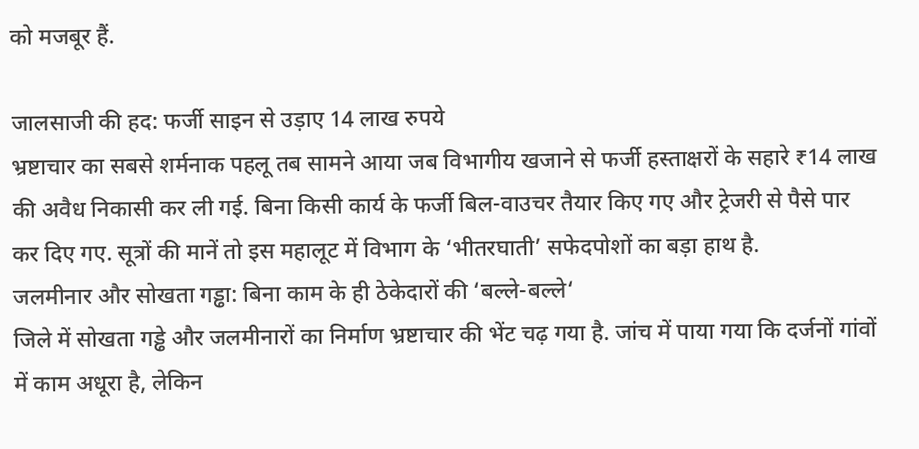को मजबूर हैं.

जालसाजी की हद: फर्जी साइन से उड़ाए 14 लाख रुपये
भ्रष्टाचार का सबसे शर्मनाक पहलू तब सामने आया जब विभागीय खजाने से फर्जी हस्ताक्षरों के सहारे ₹14 लाख की अवैध निकासी कर ली गई. बिना किसी कार्य के फर्जी बिल-वाउचर तैयार किए गए और ट्रेजरी से पैसे पार कर दिए गए. सूत्रों की मानें तो इस महालूट में विभाग के ‘भीतरघाती’ सफेदपोशों का बड़ा हाथ है.
जलमीनार और सोखता गड्ढा: बिना काम के ही ठेकेदारों की ‘बल्ले-बल्ले‘
जिले में सोखता गड्ढे और जलमीनारों का निर्माण भ्रष्टाचार की भेंट चढ़ गया है. जांच में पाया गया कि दर्जनों गांवों में काम अधूरा है, लेकिन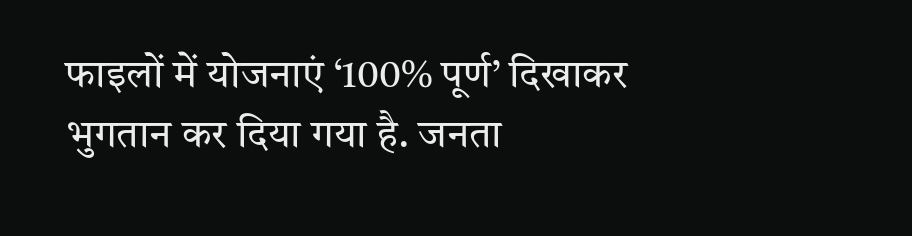फाइलों में योजनाएं ‘100% पूर्ण’ दिखाकर भुगतान कर दिया गया है. जनता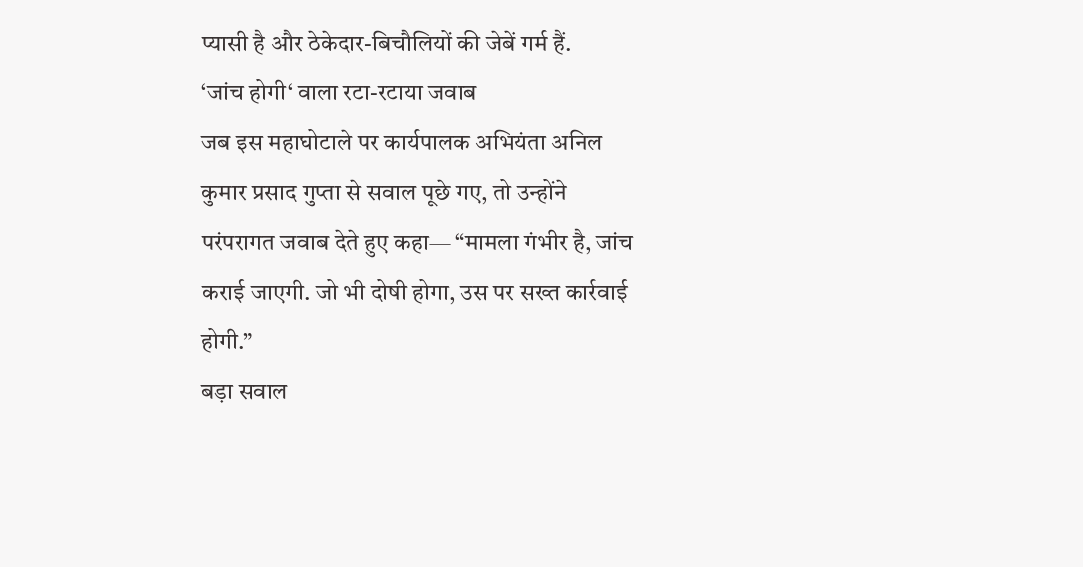प्यासी है और ठेकेदार-बिचौलियों की जेबें गर्म हैं.
‘जांच होगी‘ वाला रटा-रटाया जवाब
जब इस महाघोटाले पर कार्यपालक अभियंता अनिल कुमार प्रसाद गुप्ता से सवाल पूछे गए, तो उन्होंने परंपरागत जवाब देते हुए कहा— “मामला गंभीर है, जांच कराई जाएगी. जो भी दोषी होगा, उस पर सख्त कार्रवाई होगी.”
बड़ा सवाल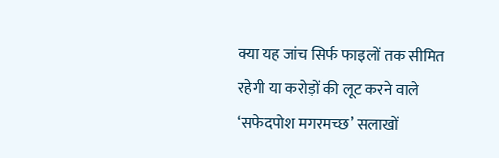क्या यह जांच सिर्फ फाइलों तक सीमित रहेगी या करोड़ों की लूट करने वाले ‘सफेदपोश मगरमच्छ’ सलाखों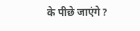के पीछे जाएंगे?